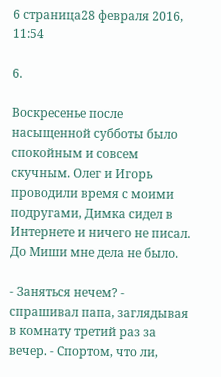6 страница28 февраля 2016, 11:54

6.

Воскресенье после насыщенной субботы было спокойным и совсем скучным. Олег и Игорь проводили время с моими подругами, Димка сидел в Интернете и ничего не писал. До Миши мне дела не было.

- Заняться нечем? - спрашивал папа, заглядывая в комнату третий раз за вечер. - Спортом, что ли,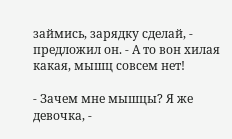займись, зарядку сделай, - предложил он. - А то вон хилая какая, мышц совсем нет!

- Зачем мне мышцы? Я же девочка, -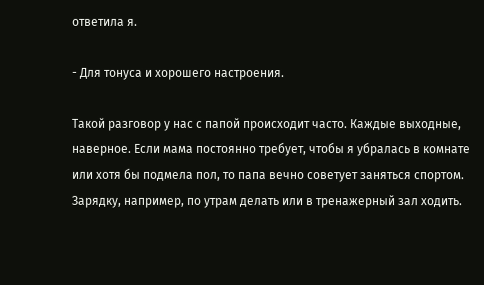ответила я.

- Для тонуса и хорошего настроения.

Такой разговор у нас с папой происходит часто. Каждые выходные, наверное. Если мама постоянно требует, чтобы я убралась в комнате или хотя бы подмела пол, то папа вечно советует заняться спортом. Зарядку, например, по утрам делать или в тренажерный зал ходить.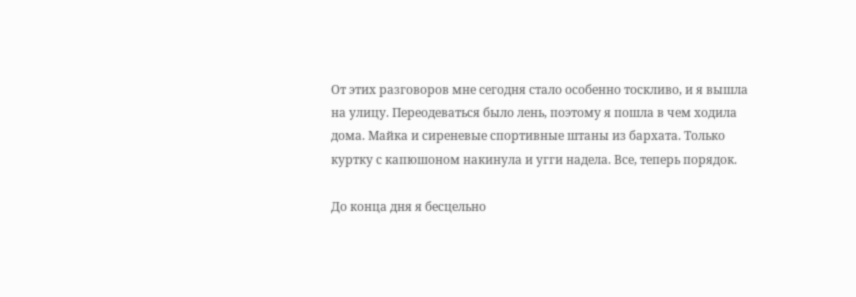От этих разговоров мне сегодня стало особенно тоскливо, и я вышла на улицу. Переодеваться было лень, поэтому я пошла в чем ходила дома. Майка и сиреневые спортивные штаны из бархата. Только куртку с капюшоном накинула и угги надела. Все, теперь порядок.

До конца дня я бесцельно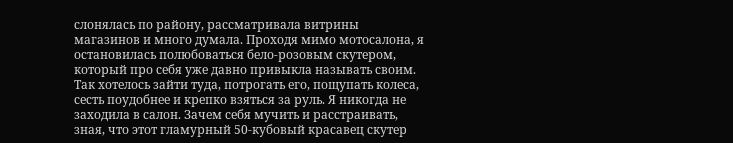слонялась по району, рассматривала витрины магазинов и много думала. Проходя мимо мотосалона, я остановилась полюбоваться бело-розовым скутером, который про себя уже давно привыкла называть своим. Так хотелось зайти туда, потрогать его, пощупать колеса, сесть поудобнее и крепко взяться за руль. Я никогда не заходила в салон. Зачем себя мучить и расстраивать, зная, что этот гламурный 50-кубовый красавец скутер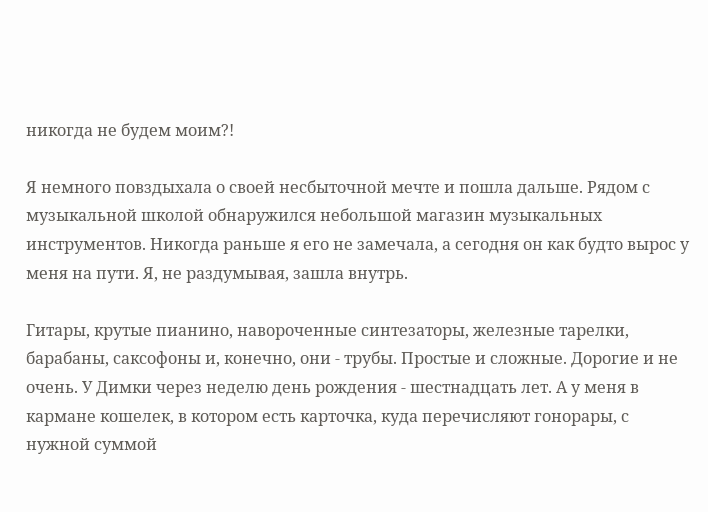никогда не будем моим?!

Я немного повздыхала о своей несбыточной мечте и пошла дальше. Рядом с музыкальной школой обнаружился небольшой магазин музыкальных инструментов. Никогда раньше я его не замечала, а сегодня он как будто вырос у меня на пути. Я, не раздумывая, зашла внутрь.

Гитары, крутые пианино, навороченные синтезаторы, железные тарелки, барабаны, саксофоны и, конечно, они - трубы. Простые и сложные. Дорогие и не очень. У Димки через неделю день рождения - шестнадцать лет. А у меня в кармане кошелек, в котором есть карточка, куда перечисляют гонорары, с нужной суммой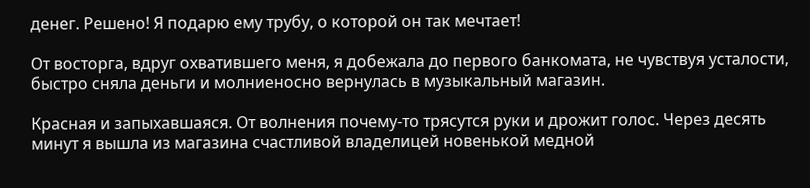денег. Решено! Я подарю ему трубу, о которой он так мечтает!

От восторга, вдруг охватившего меня, я добежала до первого банкомата, не чувствуя усталости, быстро сняла деньги и молниеносно вернулась в музыкальный магазин.

Красная и запыхавшаяся. От волнения почему-то трясутся руки и дрожит голос. Через десять минут я вышла из магазина счастливой владелицей новенькой медной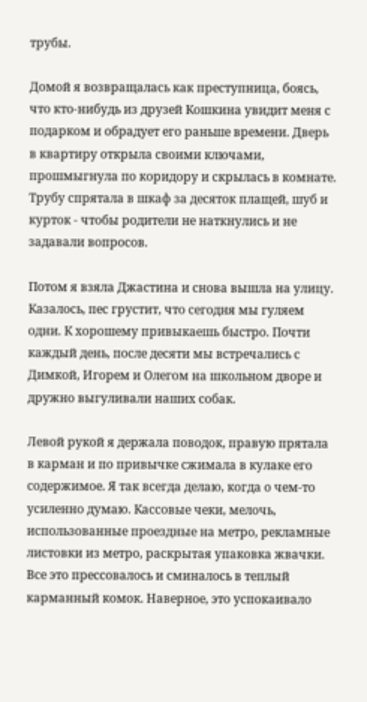трубы.

Домой я возвращалась как преступница, боясь, что кто-нибудь из друзей Кошкина увидит меня с подарком и обрадует его раньше времени. Дверь в квартиру открыла своими ключами, прошмыгнула по коридору и скрылась в комнате. Трубу спрятала в шкаф за десяток плащей, шуб и курток - чтобы родители не наткнулись и не задавали вопросов.

Потом я взяла Джастина и снова вышла на улицу. Казалось, пес грустит, что сегодня мы гуляем одни. К хорошему привыкаешь быстро. Почти каждый день, после десяти мы встречались с Димкой, Игорем и Олегом на школьном дворе и дружно выгуливали наших собак.

Левой рукой я держала поводок, правую прятала в карман и по привычке сжимала в кулаке его содержимое. Я так всегда делаю, когда о чем-то усиленно думаю. Кассовые чеки, мелочь, использованные проездные на метро, рекламные листовки из метро, раскрытая упаковка жвачки. Все это прессовалось и сминалось в теплый карманный комок. Наверное, это успокаивало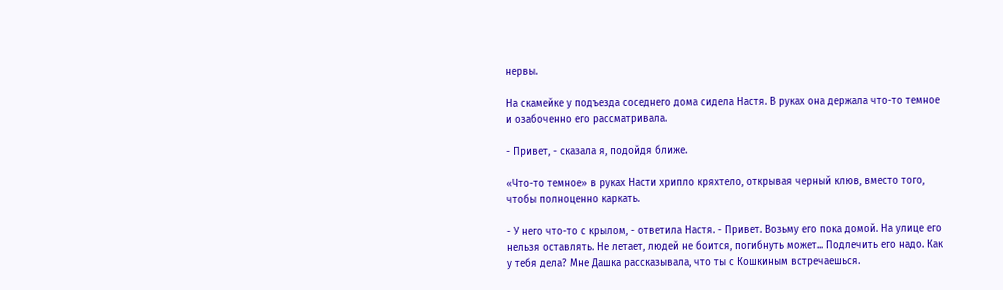нервы.

На скамейке у подъезда соседнего дома сидела Настя. В руках она держала что-то темное и озабоченно его рассматривала.

- Привет, - сказала я, подойдя ближе.

«Что-то темное» в руках Насти хрипло кряхтело, открывая черный клюв, вместо того, чтобы полноценно каркать.

- У него что-то с крылом, - ответила Настя. - Привет. Возьму его пока домой. На улице его нельзя оставлять. Не летает, людей не боится, погибнуть может... Подлечить его надо. Как у тебя дела? Мне Дашка рассказывала, что ты с Кошкиным встречаешься.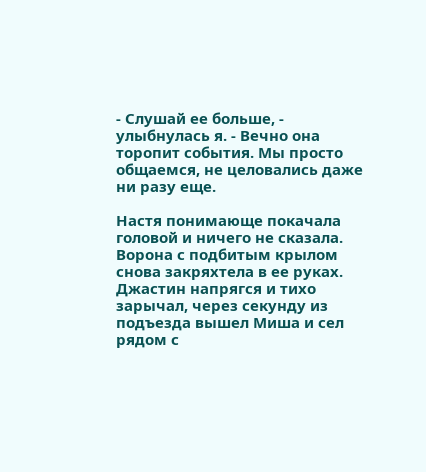- Слушай ее больше, - улыбнулась я. - Вечно она торопит события. Мы просто общаемся, не целовались даже ни разу еще.

Настя понимающе покачала головой и ничего не сказала. Ворона с подбитым крылом снова закряхтела в ее руках. Джастин напрягся и тихо зарычал, через секунду из подъезда вышел Миша и сел рядом с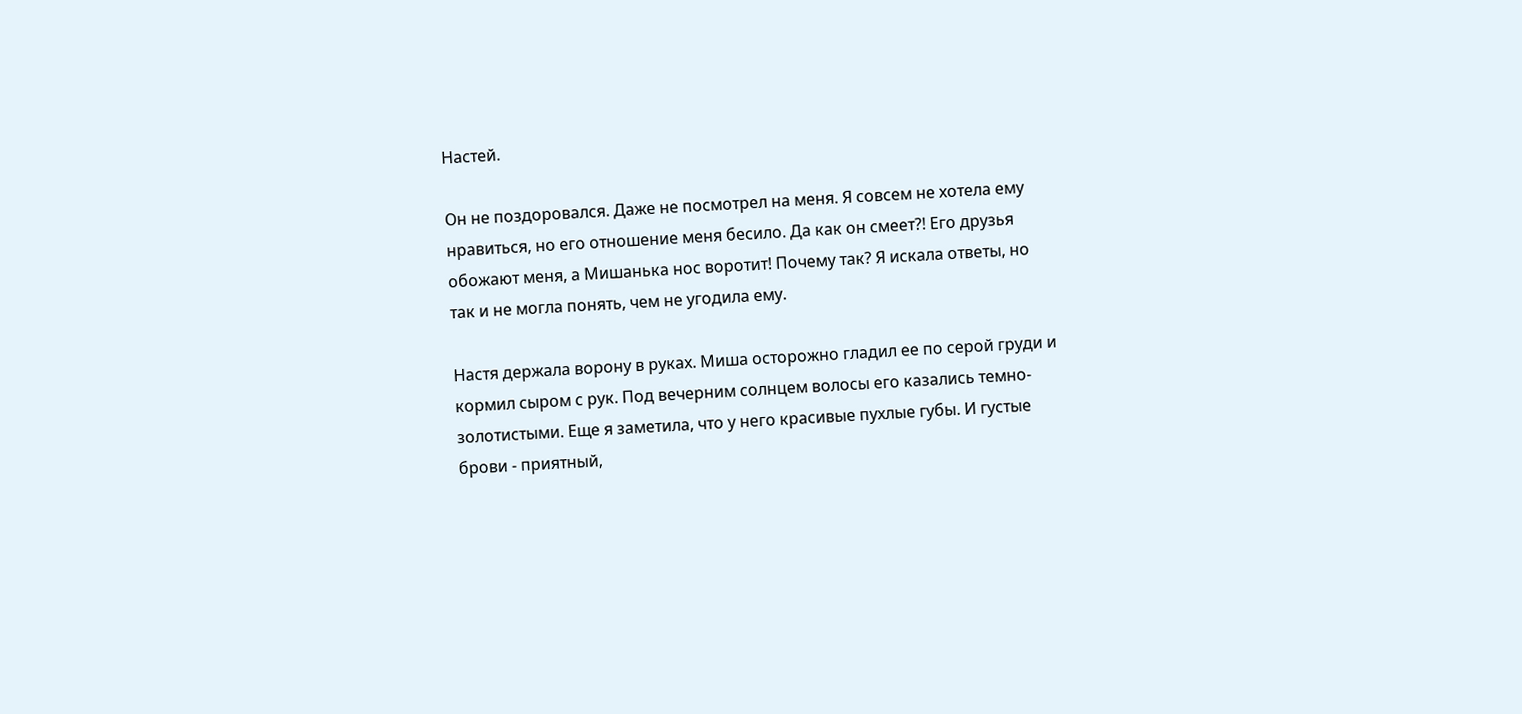Настей.

Он не поздоровался. Даже не посмотрел на меня. Я совсем не хотела ему нравиться, но его отношение меня бесило. Да как он смеет?! Его друзья обожают меня, а Мишанька нос воротит! Почему так? Я искала ответы, но так и не могла понять, чем не угодила ему.

Настя держала ворону в руках. Миша осторожно гладил ее по серой груди и кормил сыром с рук. Под вечерним солнцем волосы его казались темно-золотистыми. Еще я заметила, что у него красивые пухлые губы. И густые брови - приятный,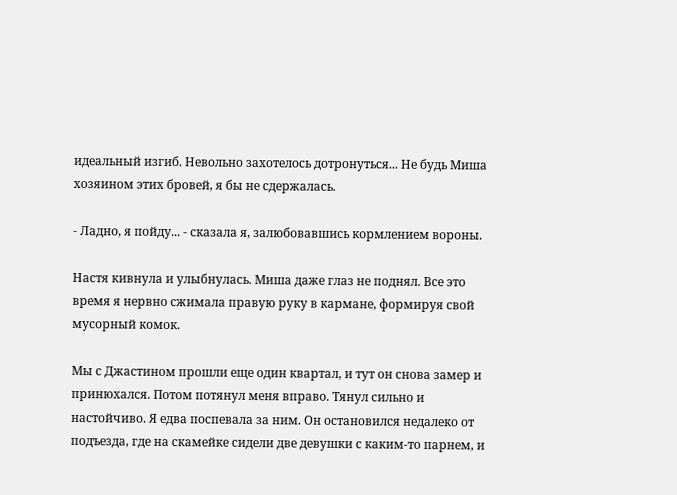идеальный изгиб. Невольно захотелось дотронуться... Не будь Миша хозяином этих бровей, я бы не сдержалась.

- Ладно, я пойду... - сказала я, залюбовавшись кормлением вороны.

Настя кивнула и улыбнулась. Миша даже глаз не поднял. Все это время я нервно сжимала правую руку в кармане, формируя свой мусорный комок.

Мы с Джастином прошли еще один квартал, и тут он снова замер и принюхался. Потом потянул меня вправо. Тянул сильно и настойчиво. Я едва поспевала за ним. Он остановился недалеко от подъезда, где на скамейке сидели две девушки с каким-то парнем, и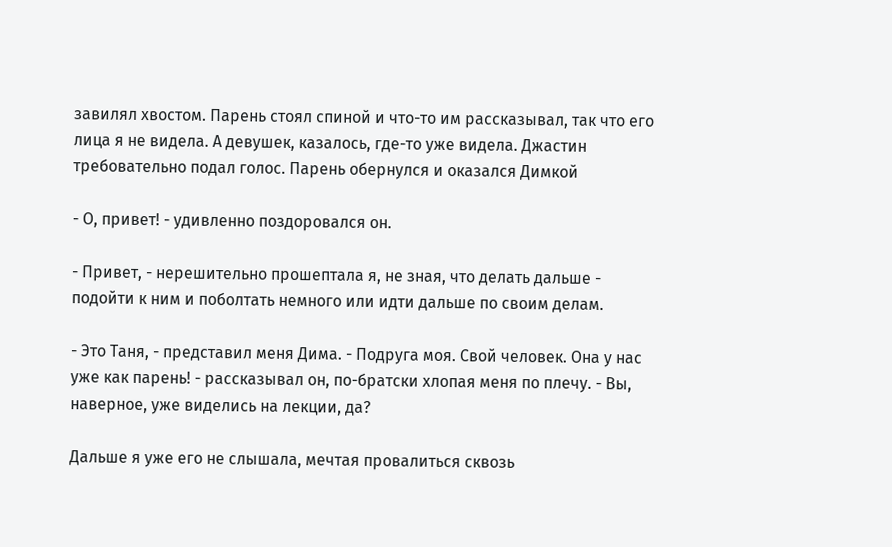завилял хвостом. Парень стоял спиной и что-то им рассказывал, так что его лица я не видела. А девушек, казалось, где-то уже видела. Джастин требовательно подал голос. Парень обернулся и оказался Димкой

- О, привет! - удивленно поздоровался он.

- Привет, - нерешительно прошептала я, не зная, что делать дальше - подойти к ним и поболтать немного или идти дальше по своим делам.

- Это Таня, - представил меня Дима. - Подруга моя. Свой человек. Она у нас уже как парень! - рассказывал он, по-братски хлопая меня по плечу. - Вы, наверное, уже виделись на лекции, да?

Дальше я уже его не слышала, мечтая провалиться сквозь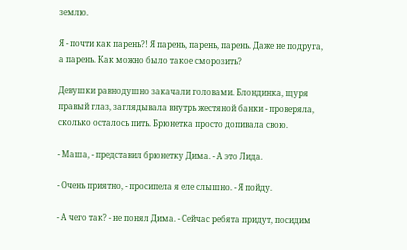землю.

Я - почти как парень?! Я парень, парень, парень. Даже не подруга, а парень. Как можно было такое сморозить?

Девушки равнодушно закачали головами. Блондинка, щуря правый глаз, заглядывала внутрь жестяной банки - проверяла, сколько осталось пить. Брюнетка просто допивала свою.

- Маша, - представил брюнетку Дима. - А это Лида.

- Очень приятно, - просипела я еле слышно. - Я пойду.

- А чего так? - не понял Дима. - Сейчас ребята придут, посидим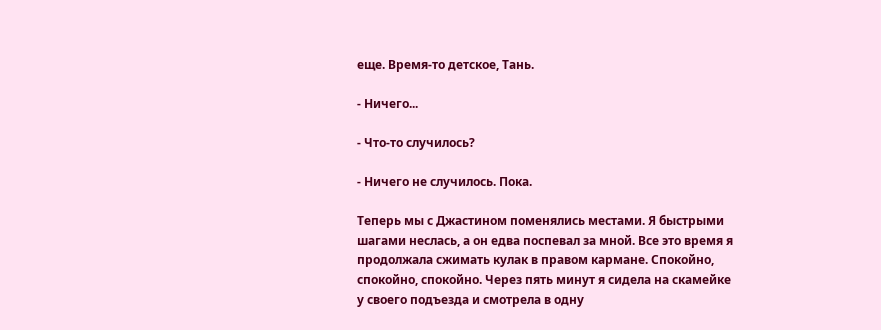еще. Время-то детское, Тань.

- Ничего...

- Что-то случилось?

- Ничего не случилось. Пока.

Теперь мы с Джастином поменялись местами. Я быстрыми шагами неслась, а он едва поспевал за мной. Все это время я продолжала сжимать кулак в правом кармане. Спокойно, спокойно, спокойно. Через пять минут я сидела на скамейке у своего подъезда и смотрела в одну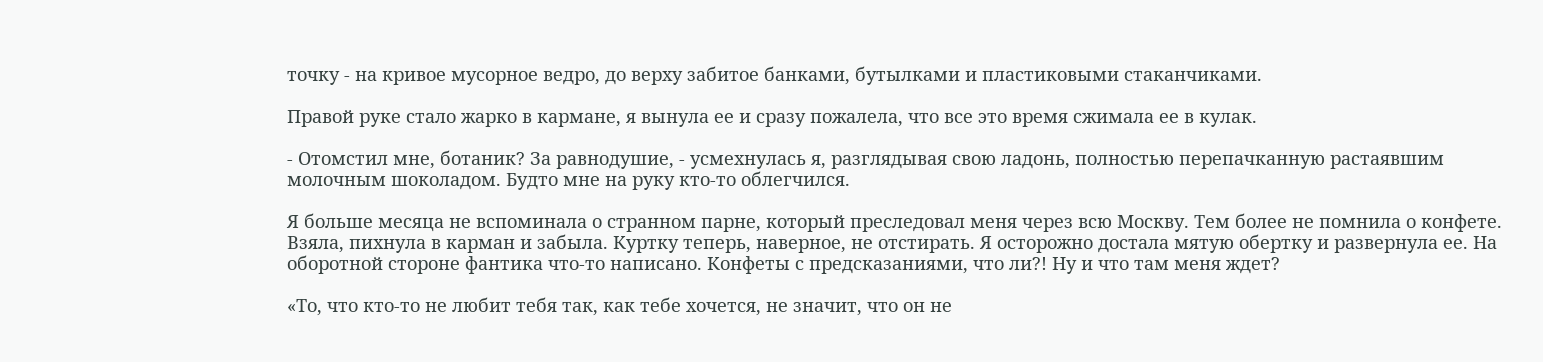точку - на кривое мусорное ведро, до верху забитое банками, бутылками и пластиковыми стаканчиками.

Правой руке стало жарко в кармане, я вынула ее и сразу пожалела, что все это время сжимала ее в кулак.

- Отомстил мне, ботаник? За равнодушие, - усмехнулась я, разглядывая свою ладонь, полностью перепачканную растаявшим молочным шоколадом. Будто мне на руку кто-то облегчился.

Я больше месяца не вспоминала о странном парне, который преследовал меня через всю Москву. Тем более не помнила о конфете. Взяла, пихнула в карман и забыла. Куртку теперь, наверное, не отстирать. Я осторожно достала мятую обертку и развернула ее. На оборотной стороне фантика что-то написано. Конфеты с предсказаниями, что ли?! Ну и что там меня ждет?

«То, что кто-то не любит тебя так, как тебе хочется, не значит, что он не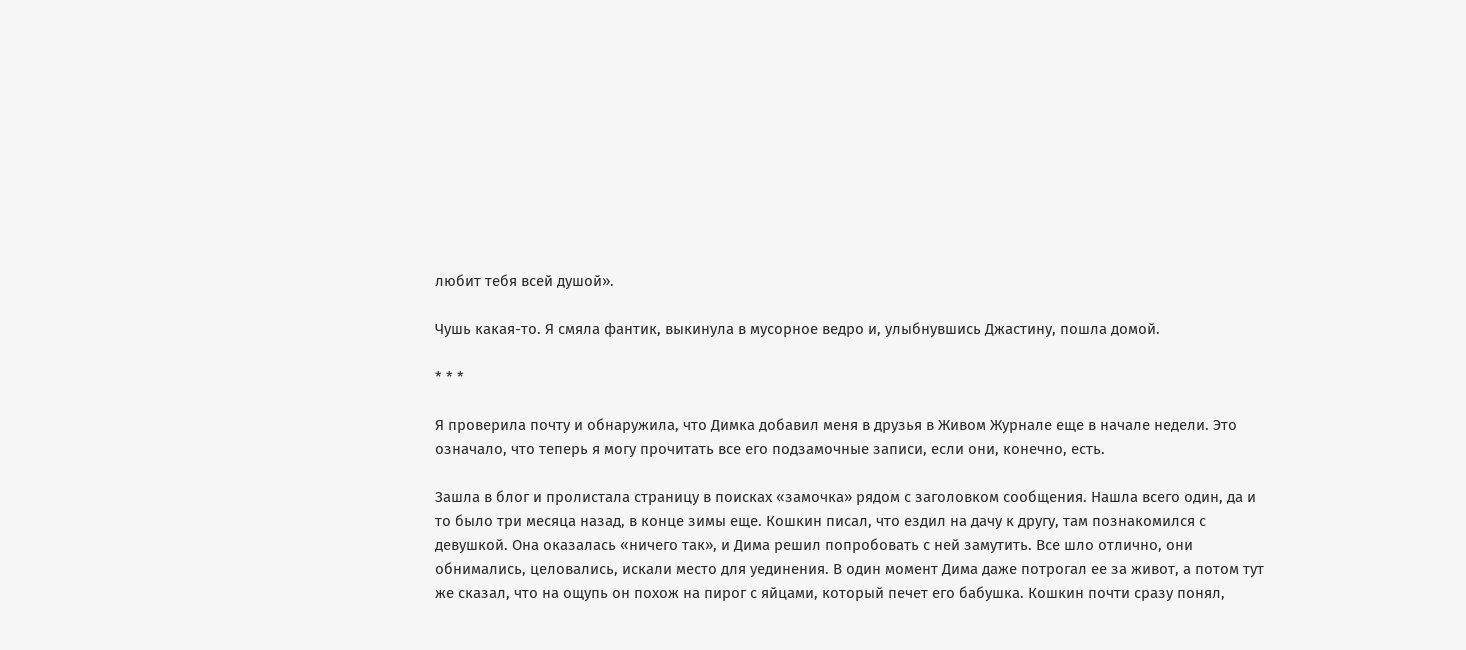любит тебя всей душой».

Чушь какая-то. Я смяла фантик, выкинула в мусорное ведро и, улыбнувшись Джастину, пошла домой.

* * *

Я проверила почту и обнаружила, что Димка добавил меня в друзья в Живом Журнале еще в начале недели. Это означало, что теперь я могу прочитать все его подзамочные записи, если они, конечно, есть.

Зашла в блог и пролистала страницу в поисках «замочка» рядом с заголовком сообщения. Нашла всего один, да и то было три месяца назад, в конце зимы еще. Кошкин писал, что ездил на дачу к другу, там познакомился с девушкой. Она оказалась «ничего так», и Дима решил попробовать с ней замутить. Все шло отлично, они обнимались, целовались, искали место для уединения. В один момент Дима даже потрогал ее за живот, а потом тут же сказал, что на ощупь он похож на пирог с яйцами, который печет его бабушка. Кошкин почти сразу понял,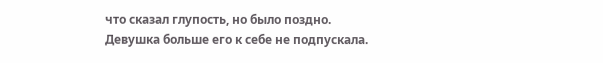что сказал глупость, но было поздно. Девушка больше его к себе не подпускала.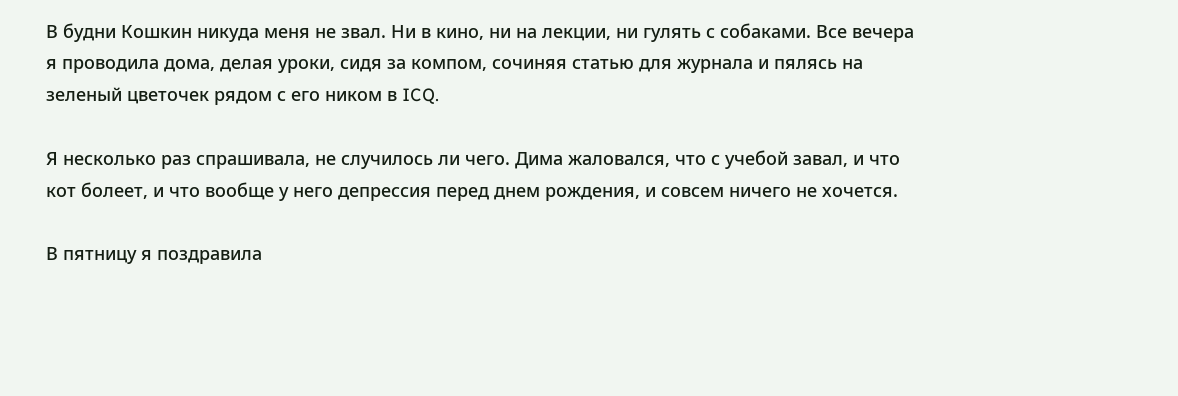В будни Кошкин никуда меня не звал. Ни в кино, ни на лекции, ни гулять с собаками. Все вечера я проводила дома, делая уроки, сидя за компом, сочиняя статью для журнала и пялясь на зеленый цветочек рядом с его ником в ICQ.

Я несколько раз спрашивала, не случилось ли чего. Дима жаловался, что с учебой завал, и что кот болеет, и что вообще у него депрессия перед днем рождения, и совсем ничего не хочется.

В пятницу я поздравила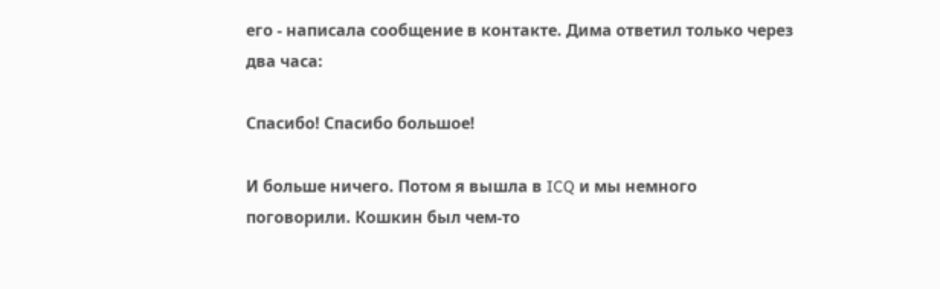его - написала сообщение в контакте. Дима ответил только через два часа:

Спасибо! Спасибо большое!

И больше ничего. Потом я вышла в ICQ и мы немного поговорили. Кошкин был чем-то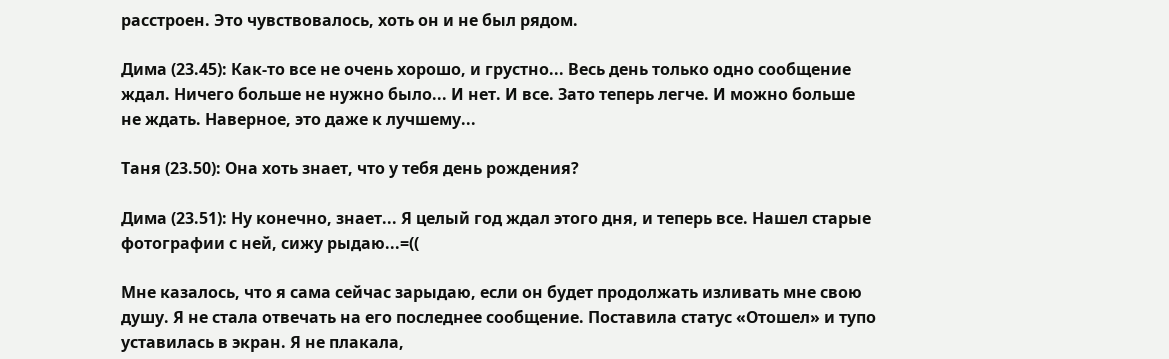расстроен. Это чувствовалось, хоть он и не был рядом.

Дима (23.45): Как-то все не очень хорошо, и грустно... Весь день только одно сообщение ждал. Ничего больше не нужно было... И нет. И все. Зато теперь легче. И можно больше не ждать. Наверное, это даже к лучшему...

Таня (23.50): Она хоть знает, что у тебя день рождения?

Дима (23.51): Ну конечно, знает... Я целый год ждал этого дня, и теперь все. Нашел старые фотографии с ней, сижу рыдаю...=((

Мне казалось, что я сама сейчас зарыдаю, если он будет продолжать изливать мне свою душу. Я не стала отвечать на его последнее сообщение. Поставила статус «Отошел» и тупо уставилась в экран. Я не плакала,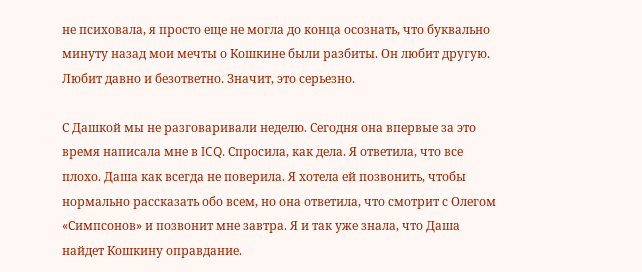не психовала, я просто еще не могла до конца осознать, что буквально минуту назад мои мечты о Кошкине были разбиты. Он любит другую. Любит давно и безответно. Значит, это серьезно.

С Дашкой мы не разговаривали неделю. Сегодня она впервые за это время написала мне в ICQ. Спросила, как дела. Я ответила, что все плохо. Даша как всегда не поверила. Я хотела ей позвонить, чтобы нормально рассказать обо всем, но она ответила, что смотрит с Олегом «Симпсонов» и позвонит мне завтра. Я и так уже знала, что Даша найдет Кошкину оправдание.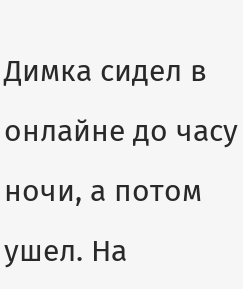Димка сидел в онлайне до часу ночи, а потом ушел. На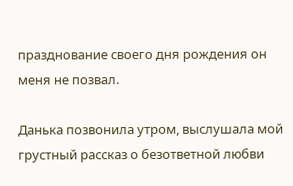празднование своего дня рождения он меня не позвал.

Данька позвонила утром, выслушала мой грустный рассказ о безответной любви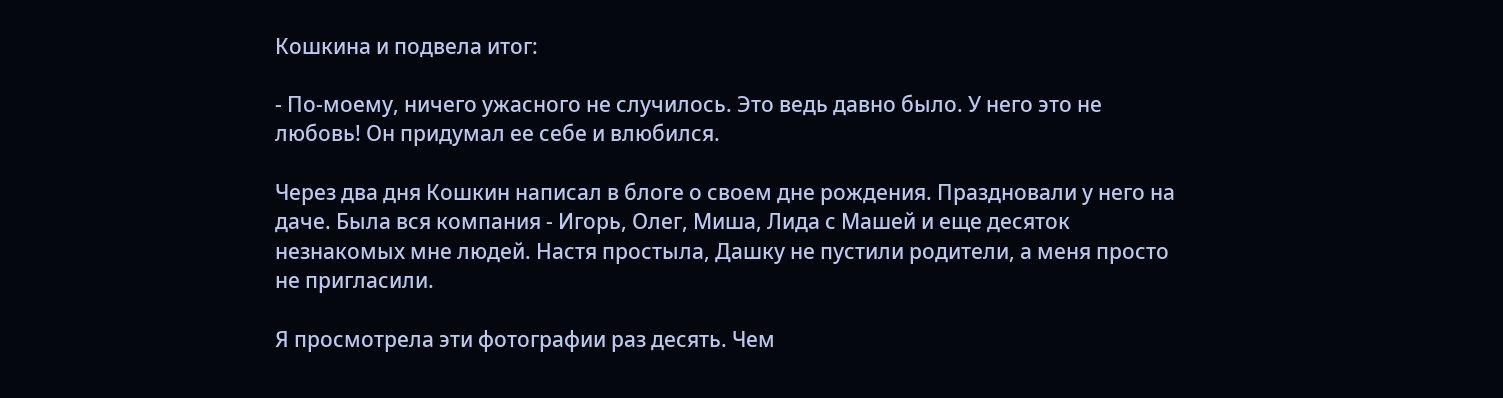Кошкина и подвела итог:

- По-моему, ничего ужасного не случилось. Это ведь давно было. У него это не любовь! Он придумал ее себе и влюбился.

Через два дня Кошкин написал в блоге о своем дне рождения. Праздновали у него на даче. Была вся компания - Игорь, Олег, Миша, Лида с Машей и еще десяток незнакомых мне людей. Настя простыла, Дашку не пустили родители, а меня просто не пригласили.

Я просмотрела эти фотографии раз десять. Чем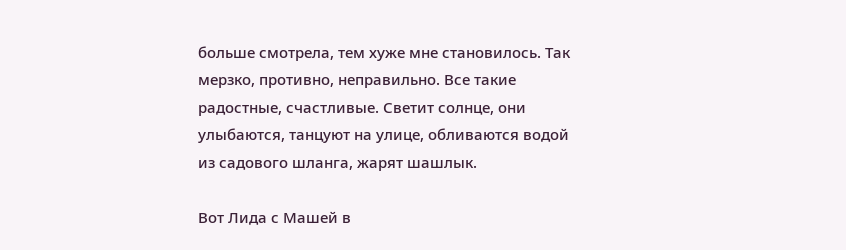больше смотрела, тем хуже мне становилось. Так мерзко, противно, неправильно. Все такие радостные, счастливые. Светит солнце, они улыбаются, танцуют на улице, обливаются водой из садового шланга, жарят шашлык.

Вот Лида с Машей в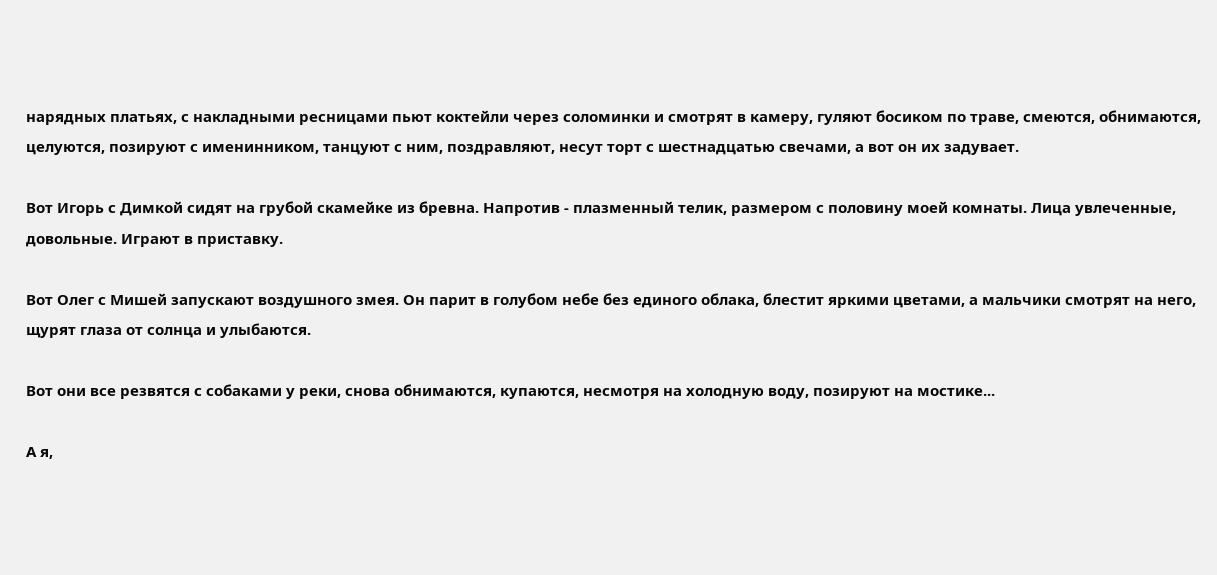нарядных платьях, с накладными ресницами пьют коктейли через соломинки и смотрят в камеру, гуляют босиком по траве, смеются, обнимаются, целуются, позируют с именинником, танцуют с ним, поздравляют, несут торт с шестнадцатью свечами, а вот он их задувает.

Вот Игорь с Димкой сидят на грубой скамейке из бревна. Напротив - плазменный телик, размером с половину моей комнаты. Лица увлеченные, довольные. Играют в приставку.

Вот Олег с Мишей запускают воздушного змея. Он парит в голубом небе без единого облака, блестит яркими цветами, а мальчики смотрят на него, щурят глаза от солнца и улыбаются.

Вот они все резвятся с собаками у реки, снова обнимаются, купаются, несмотря на холодную воду, позируют на мостике...

А я,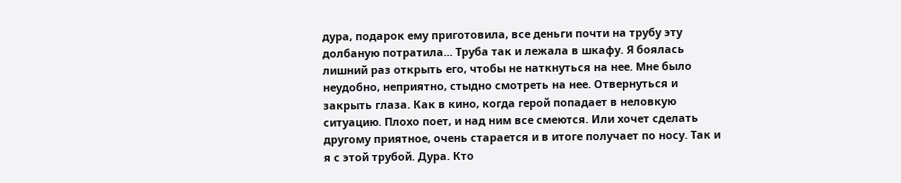дура, подарок ему приготовила, все деньги почти на трубу эту долбаную потратила... Труба так и лежала в шкафу. Я боялась лишний раз открыть его, чтобы не наткнуться на нее. Мне было неудобно, неприятно, стыдно смотреть на нее. Отвернуться и закрыть глаза. Как в кино, когда герой попадает в неловкую ситуацию. Плохо поет, и над ним все смеются. Или хочет сделать другому приятное, очень старается и в итоге получает по носу. Так и я с этой трубой. Дура. Кто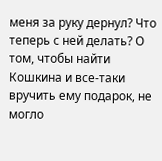меня за руку дернул? Что теперь с ней делать? О том, чтобы найти Кошкина и все-таки вручить ему подарок, не могло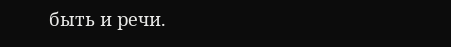быть и речи.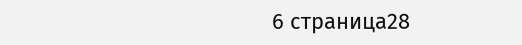6 страница28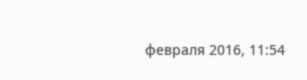февраля 2016, 11:54